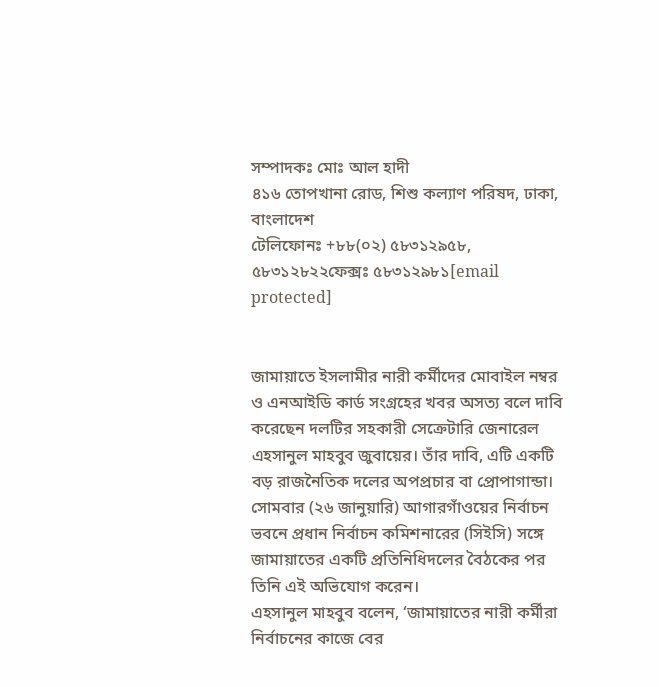সম্পাদকঃ মোঃ আল হাদী
৪১৬ তোপখানা রোড, শিশু কল্যাণ পরিষদ, ঢাকা, বাংলাদেশ
টেলিফোনঃ +৮৮(০২) ৫৮৩১২৯৫৮, ৫৮৩১২৮২২ফেক্সঃ ৫৮৩১২৯৮১[email protected]


জামায়াতে ইসলামীর নারী কর্মীদের মোবাইল নম্বর ও এনআইডি কার্ড সংগ্রহের খবর অসত্য বলে দাবি করেছেন দলটির সহকারী সেক্রেটারি জেনারেল এহসানুল মাহবুব জুবায়ের। তাঁর দাবি, এটি একটি বড় রাজনৈতিক দলের অপপ্রচার বা প্রোপাগান্ডা।
সোমবার (২৬ জানুয়ারি) আগারগাঁওয়ের নির্বাচন ভবনে প্রধান নির্বাচন কমিশনারের (সিইসি) সঙ্গে জামায়াতের একটি প্রতিনিধিদলের বৈঠকের পর তিনি এই অভিযোগ করেন।
এহসানুল মাহবুব বলেন, ‘জামায়াতের নারী কর্মীরা নির্বাচনের কাজে বের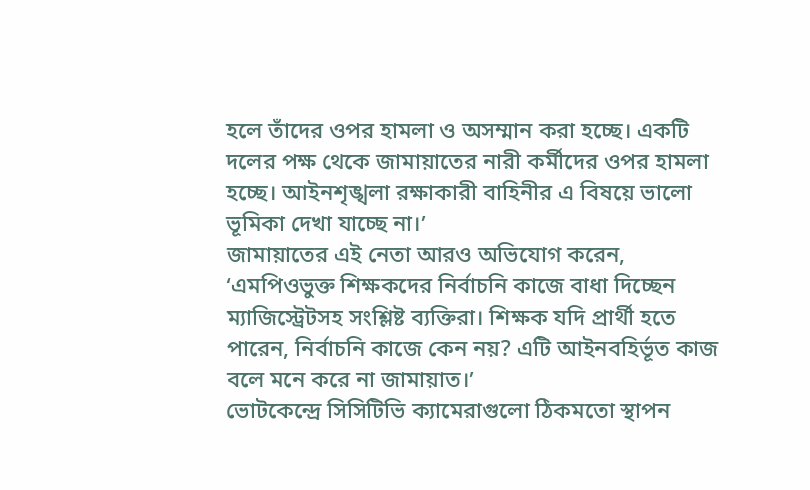হলে তাঁদের ওপর হামলা ও অসম্মান করা হচ্ছে। একটি দলের পক্ষ থেকে জামায়াতের নারী কর্মীদের ওপর হামলা হচ্ছে। আইনশৃঙ্খলা রক্ষাকারী বাহিনীর এ বিষয়ে ভালো ভূমিকা দেখা যাচ্ছে না।’
জামায়াতের এই নেতা আরও অভিযোগ করেন, ‘এমপিওভুক্ত শিক্ষকদের নির্বাচনি কাজে বাধা দিচ্ছেন ম্যাজিস্ট্রেটসহ সংশ্লিষ্ট ব্যক্তিরা। শিক্ষক যদি প্রার্থী হতে পারেন, নির্বাচনি কাজে কেন নয়? এটি আইনবহির্ভূত কাজ বলে মনে করে না জামায়াত।’
ভোটকেন্দ্রে সিসিটিভি ক্যামেরাগুলো ঠিকমতো স্থাপন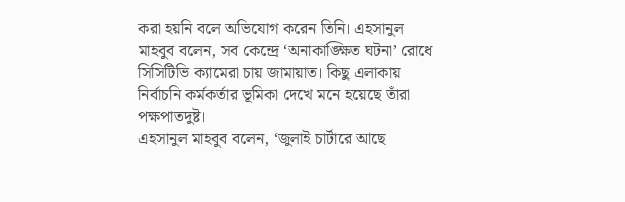করা হয়নি বলে অভিযোগ করেন তিনি। এহসানুল মাহবুব বলেন, সব কেন্দ্রে ‘অনাকাঙ্ক্ষিত ঘটনা’ রোধে সিসিটিভি ক্যামেরা চায় জামায়াত। কিছু এলাকায় নির্বাচনি কর্মকর্তার ভূমিকা দেখে মনে হয়েছে তাঁরা পক্ষপাতদুষ্ট।
এহসানুল মাহবুব বলেন, ‘জুলাই চার্টারে আছে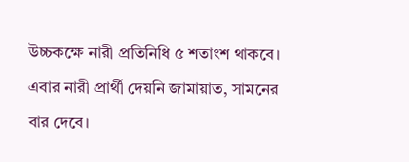উচ্চকক্ষে নারী প্রতিনিধি ৫ শতাংশ থাকবে। এবার নারী প্রার্থী দেয়নি জামায়াত, সামনের বার দেবে।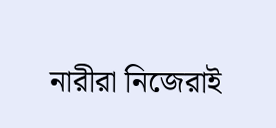নারীরা নিজেরাই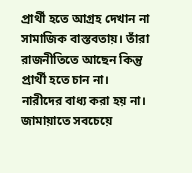প্রার্থী হতে আগ্রহ দেখান না সামাজিক বাস্তবতায়। তাঁরা রাজনীতিতে আছেন কিন্তু প্রার্থী হতে চান না। নারীদের বাধ্য করা হয় না। জামায়াতে সবচেয়ে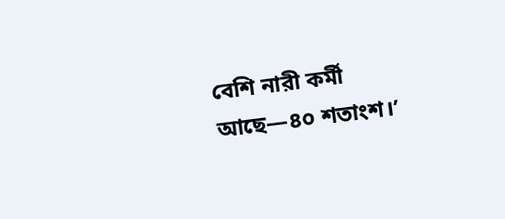বেশি নারী কর্মী আছে—৪০ শতাংশ।’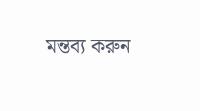মন্তব্য করুন